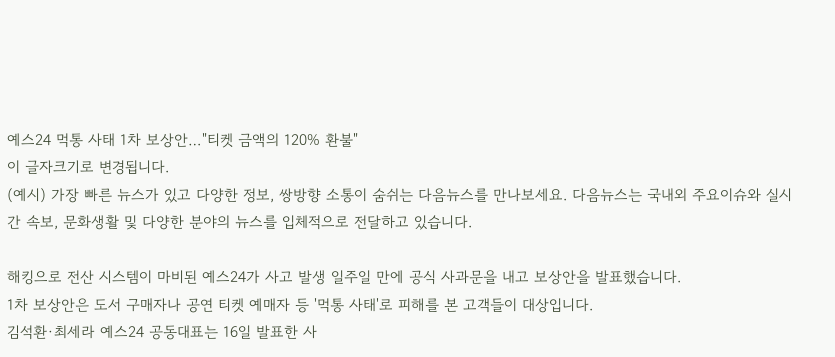예스24 먹통 사태 1차 보상안…"티켓 금액의 120% 환불"
이 글자크기로 변경됩니다.
(예시) 가장 빠른 뉴스가 있고 다양한 정보, 쌍방향 소통이 숨쉬는 다음뉴스를 만나보세요. 다음뉴스는 국내외 주요이슈와 실시간 속보, 문화생활 및 다양한 분야의 뉴스를 입체적으로 전달하고 있습니다.

해킹으로 전산 시스템이 마비된 예스24가 사고 발생 일주일 만에 공식 사과문을 내고 보상안을 발표했습니다.
1차 보상안은 도서 구매자나 공연 티켓 예매자 등 '먹통 사태'로 피해를 본 고객들이 대상입니다.
김석환·최세라 예스24 공동대표는 16일 발표한 사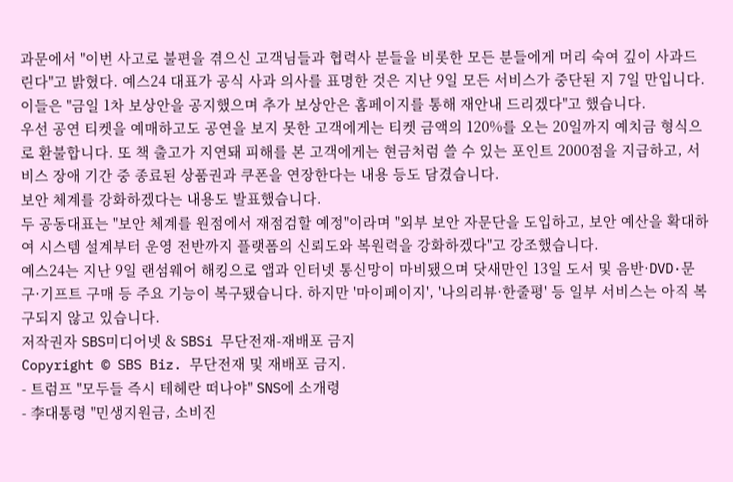과문에서 "이번 사고로 불편을 겪으신 고객님들과 협력사 분들을 비롯한 모든 분들에게 머리 숙여 깊이 사과드린다"고 밝혔다. 예스24 대표가 공식 사과 의사를 표명한 것은 지난 9일 모든 서비스가 중단된 지 7일 만입니다.
이들은 "금일 1차 보상안을 공지했으며 추가 보상안은 홈페이지를 통해 재안내 드리겠다"고 했습니다.
우선 공연 티켓을 예매하고도 공연을 보지 못한 고객에게는 티켓 금액의 120%를 오는 20일까지 예치금 형식으로 환불합니다. 또 책 출고가 지연돼 피해를 본 고객에게는 현금처럼 쓸 수 있는 포인트 2000점을 지급하고, 서비스 장애 기간 중 종료된 상품권과 쿠폰을 연장한다는 내용 등도 담겼습니다.
보안 체계를 강화하겠다는 내용도 발표했습니다.
두 공동대표는 "보안 체계를 원점에서 재점검할 예정"이라며 "외부 보안 자문단을 도입하고, 보안 예산을 확대하여 시스템 설계부터 운영 전반까지 플랫폼의 신뢰도와 복원력을 강화하겠다"고 강조했습니다.
예스24는 지난 9일 랜섬웨어 해킹으로 앱과 인터넷 통신망이 마비됐으며 닷새만인 13일 도서 및 음반·DVD·문구·기프트 구매 등 주요 기능이 복구됐습니다. 하지만 '마이페이지', '나의리뷰·한줄평' 등 일부 서비스는 아직 복구되지 않고 있습니다.
저작권자 SBS미디어넷 & SBSi 무단전재-재배포 금지
Copyright © SBS Biz. 무단전재 및 재배포 금지.
- 트럼프 "모두들 즉시 테헤란 떠나야" SNS에 소개령
- 李대통령 "민생지원금, 소비진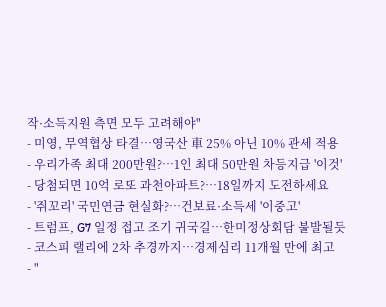작·소득지원 측면 모두 고려해야"
- 미영, 무역협상 타결…영국산 車 25% 아닌 10% 관세 적용
- 우리가족 최대 200만원?…1인 최대 50만원 차등지급 '이것'
- 당첨되면 10억 로또 과천아파트?…18일까지 도전하세요
- '쥐꼬리' 국민연금 현실화?…건보료·소득세 '이중고'
- 트럼프, G7 일정 접고 조기 귀국길…한미정상회담 불발될듯
- 코스피 랠리에 2차 추경까지…경제심리 11개월 만에 최고
- "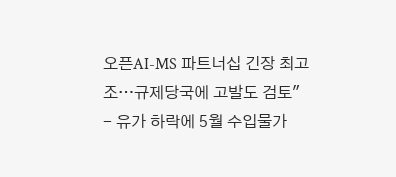오픈AI-MS 파트너십 긴장 최고조…규제당국에 고발도 검토"
- 유가 하락에 5월 수입물가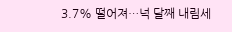3.7% 떨어져…넉 달째 내림세